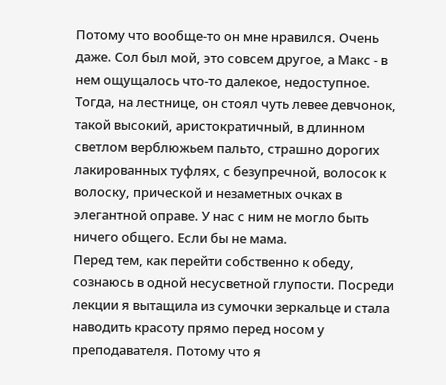Потому что вообще-то он мне нравился. Очень даже. Сол был мой, это совсем другое, а Макс - в нем ощущалось что-то далекое, недоступное. Тогда, на лестнице, он стоял чуть левее девчонок, такой высокий, аристократичный, в длинном светлом верблюжьем пальто, страшно дорогих лакированных туфлях, с безупречной, волосок к волоску, прической и незаметных очках в элегантной оправе. У нас с ним не могло быть ничего общего. Если бы не мама.
Перед тем, как перейти собственно к обеду, сознаюсь в одной несусветной глупости. Посреди лекции я вытащила из сумочки зеркальце и стала наводить красоту прямо перед носом у преподавателя. Потому что я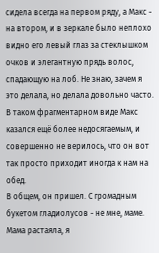сидела всегда на первом ряду, а Макс - на втором, и в зеркале было неплохо видно его левый глаз за стеклышком очков и элегантную прядь волос, спадающую на лоб. Не знаю, зачем я это делала, но делала довольно часто. В таком фрагментарном виде Макс казался ещё более недосягаемым, и совершенно не верилось, что он вот так просто приходит иногда к нам на обед.
В общем, он пришел. С громадным букетом гладиолусов - не мне, маме. Мама растаяла, я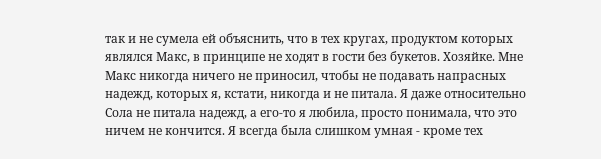так и не сумела ей объяснить, что в тех кругах, продуктом которых являлся Макс, в принципе не ходят в гости без букетов. Хозяйке. Мне Макс никогда ничего не приносил, чтобы не подавать напрасных надежд, которых я, кстати, никогда и не питала. Я даже относительно Сола не питала надежд, а его-то я любила, просто понимала, что это ничем не кончится. Я всегда была слишком умная - кроме тех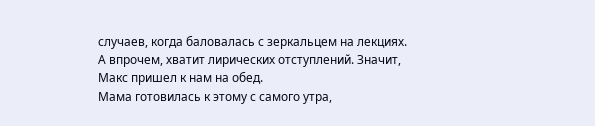случаев, когда баловалась с зеркальцем на лекциях. А впрочем, хватит лирических отступлений. Значит, Макс пришел к нам на обед.
Мама готовилась к этому с самого утра,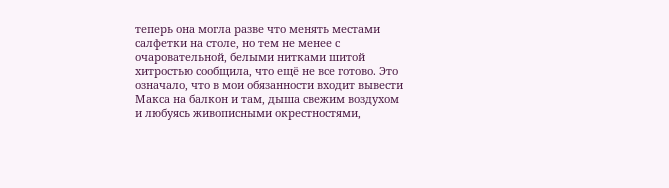теперь она могла разве что менять местами салфетки на столе, но тем не менее с очаровательной, белыми нитками шитой хитростью сообщила, что ещё не все готово. Это означало, что в мои обязанности входит вывести Макса на балкон и там, дыша свежим воздухом и любуясь живописными окрестностями,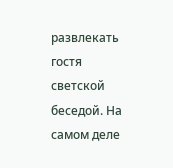развлекать гостя светской беседой. На самом деле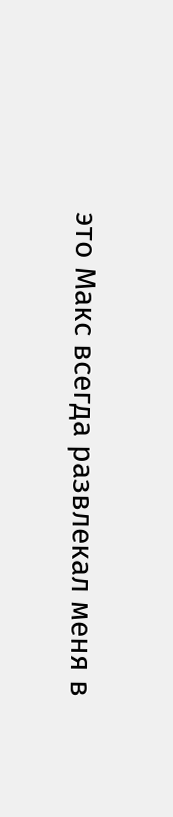это Макс всегда развлекал меня в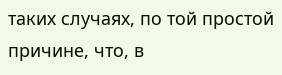таких случаях, по той простой причине, что, в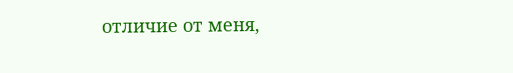отличие от меня,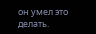он умел это делать.